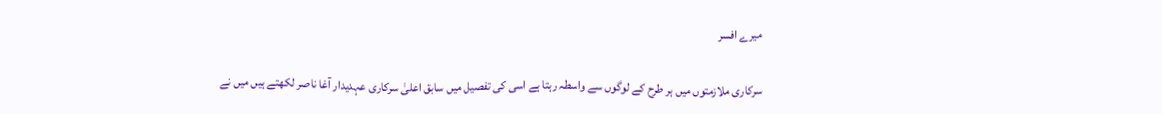میرے افسر

سرکاری ملازمتوں میں ہر طرح کے لوگوں سے واسطہ رہتا ہے اسی کی تفصیل میں سابق اعلیٰ سرکاری عہدیدار آغا ناصر لکھتے ہیں میں نے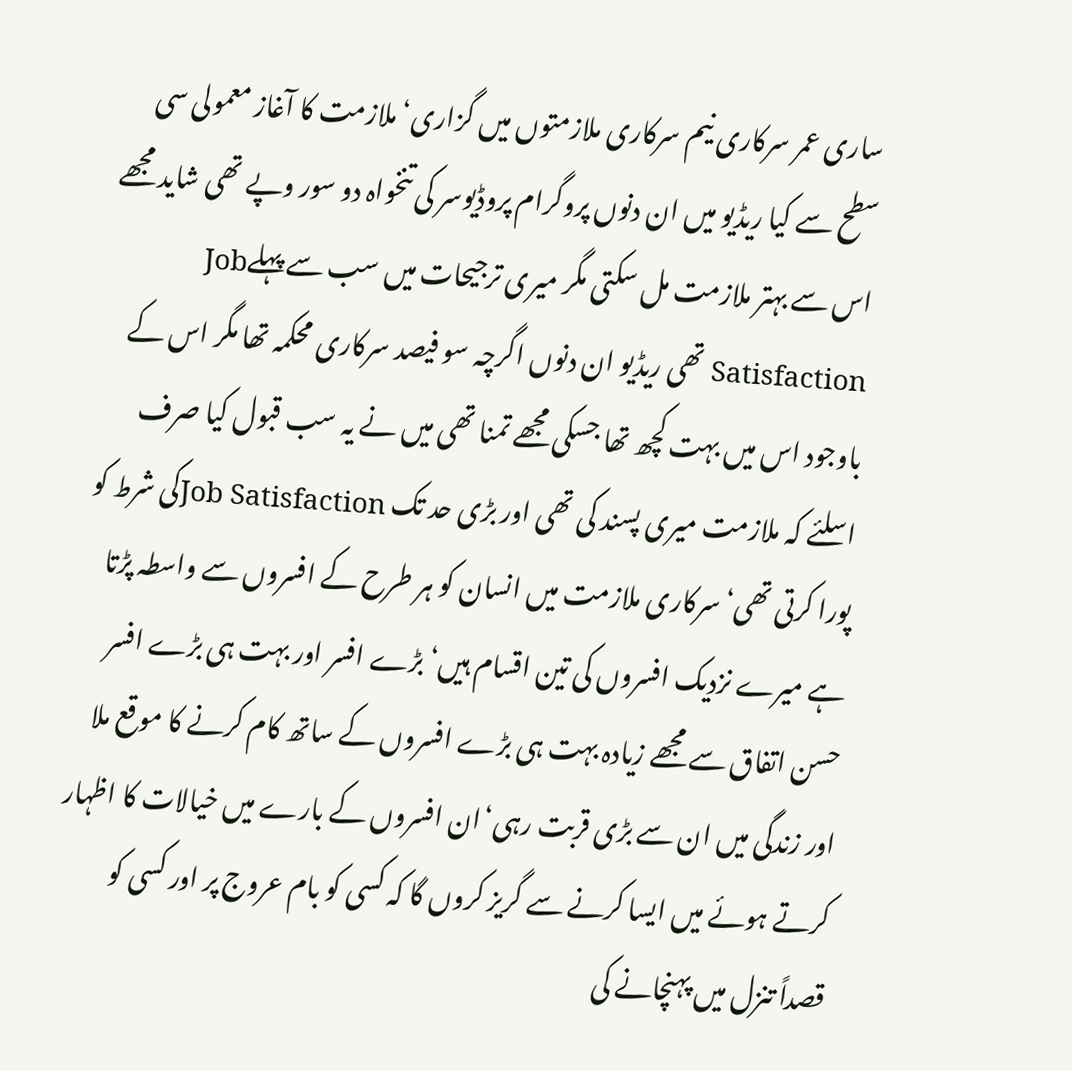ساری عمر سرکاری نیم سرکاری ملازمتوں میں گزاری‘ ملازمت کا آغاز معمولی سی سطح سے کیا ریڈیو میں ان دنوں پروگرام پروڈیوسر کی تنخواہ دو سور وپے تھی شاید مجھے اس سے بہتر ملازمت مل سکتی مگر میری ترجیحات میں سب سے پہلےJob Satisfaction تھی ریڈیو ان دنوں اگرچہ سو فیصد سرکاری محکمہ تھا مگر اس کے باوجود اس میں بہت کچھ تھا جسکی مجھے تمنا تھی میں نے یہ سب قبول کیا صرف اسلئے کہ ملازمت میری پسند کی تھی اور بڑی حد تک Job Satisfactionکی شرط کو پورا کرتی تھی‘ سرکاری ملازمت میں انسان کو ہر طرح کے افسروں سے واسطہ پڑتا ہے میرے نزدیک افسروں کی تین اقسام ہیں‘بڑے افسر اور بہت ہی بڑے افسر حسن اتفاق سے مجھے زیادہ بہت ہی بڑے افسروں کے ساتھ کام کرنے کا موقع ملا اور زندگی میں ان سے بڑی قربت رہی‘ان افسروں کے بارے میں خیالات کا اظہار کرتے ہوئے میں ایسا کرنے سے گریز کروں گا کہ کسی کو بام عروج پر اور کسی کو قصداً تنزل میں پہنچانے کی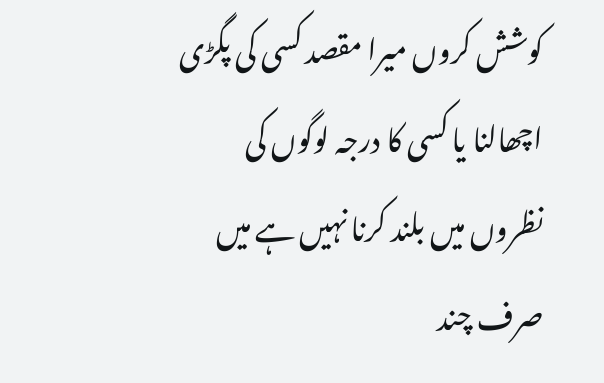کوشش کروں میرا مقصد کسی کی پگڑی اچھالنا یا کسی کا درجہ لوگوں کی نظروں میں بلند کرنا نہیں ہے میں صرف چند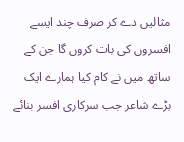مثالیں دے کر صرف چند ایسے افسروں کی بات کروں گا جن کے ساتھ میں نے کام کیا ہمارے ایک بڑے شاعر جب سرکاری افسر بنائے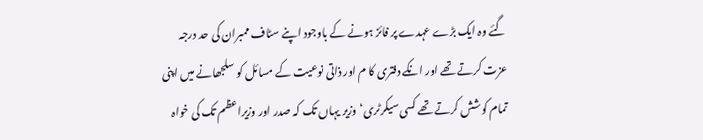گئے وہ ایک بڑے عہدے پر فائز ہونے کے باوجود اپنے سٹاف ممبران کی حد درجہ عزت کرتے تھے اور انکے دفتری کا م اور ذاتی نوعیت کے مسائل کو سلجھانے میں اپنی تمام کوشش کرتے تھے کسی سیکرٹری‘وزیر یہاں تک کہ صدر اور وزیراعظم تک کی خواہ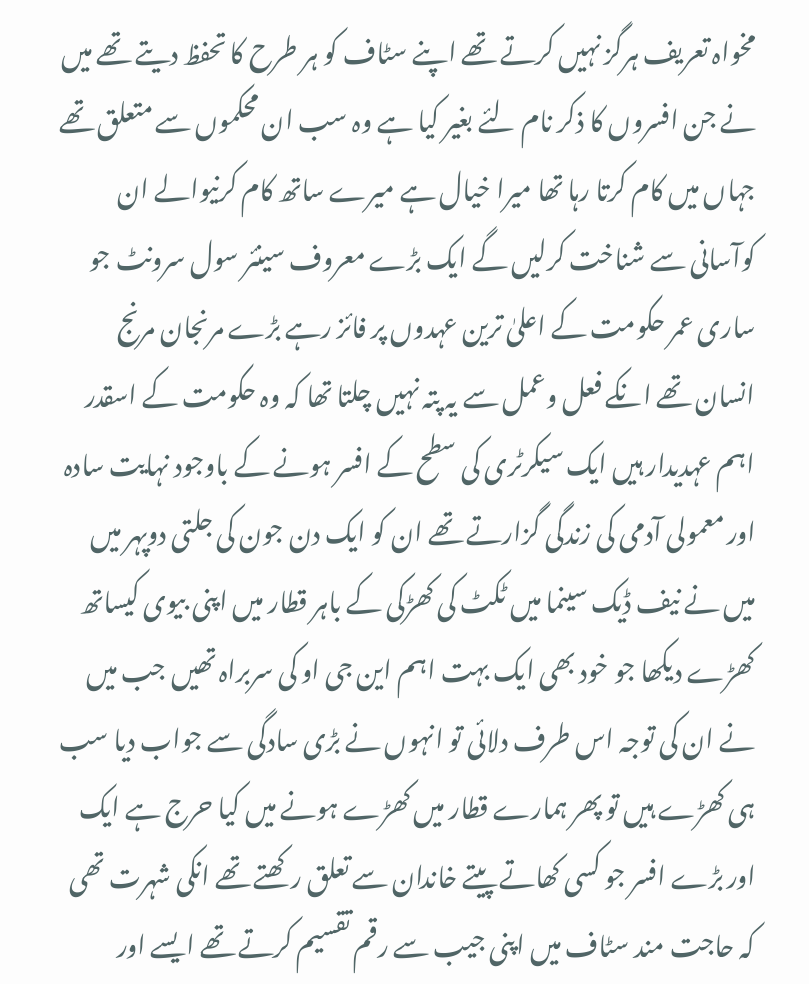مخواہ تعریف ہرگز نہیں کرتے تھے اپنے سٹاف کو ہر طرح کا تحفظ دیتے تھے میں نے جن افسروں کا ذکر نام لئے بغیر کیا ہے وہ سب ان محکموں سے متعلق تھے جہاں میں کام کرتا رہا تھا میرا خیال ہے میرے ساتھ کام کرنیوالے ان کوآسانی سے شناخت کرلیں گے ایک بڑے معروف سینئر سول سرونٹ جو ساری عمر حکومت کے اعلیٰ ترین عہدوں پر فائز رہے بڑے مرنجان مرنج انسان تھے انکے فعل وعمل سے یہ پتہ نہیں چلتا تھا کہ وہ حکومت کے اسقدر اہم عہدیدار ہیں ایک سیکرٹری کی سطح کے افسر ہونے کے باوجود نہایت سادہ اور معمولی آدمی کی زندگی گزارتے تھے ان کو ایک دن جون کی جلتی دوپہر میں میں نے نیف ڈیک سینما میں ٹکٹ کی کھڑکی کے باہر قطار میں اپنی بیوی کیساتھ کھڑے دیکھا جو خود بھی ایک بہت اہم این جی او کی سربراہ تھیں جب میں نے ان کی توجہ اس طرف دلائی تو انہوں نے بڑی سادگی سے جواب دیا سب ہی کھڑے ہیں تو پھر ہمارے قطار میں کھڑے ہونے میں کیا حرج ہے ایک اور بڑے افسر جو کسی کھاتے پیتے خاندان سے تعلق رکھتے تھے انکی شہرت تھی کہ حاجت مند سٹاف میں اپنی جیب سے رقم تقسیم کرتے تھے ایسے اور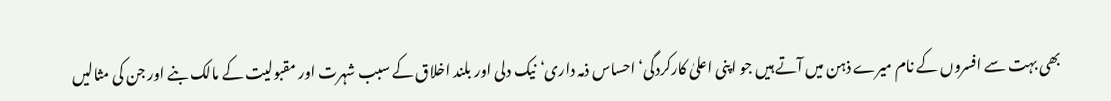بھی بہت سے افسروں کے نام میرے ذہن میں آتے ہیں جو اپنی اعلیٰ کارکردگی‘ احساس ذمہ داری‘نیک دلی اور بلند اخلاق کے سبب شہرت اور مقبولیت کے مالک بنے اور جن کی مثالیں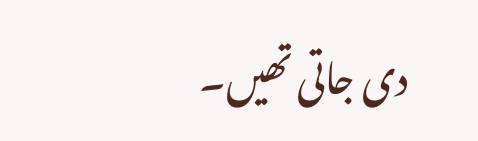دی جاتی تھیں۔